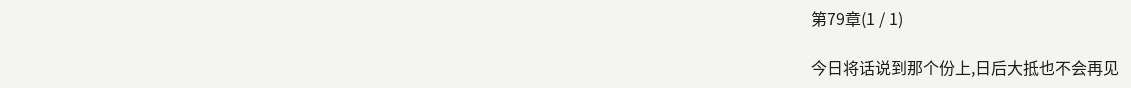第79章(1 / 1)

今日将话说到那个份上,日后大抵也不会再见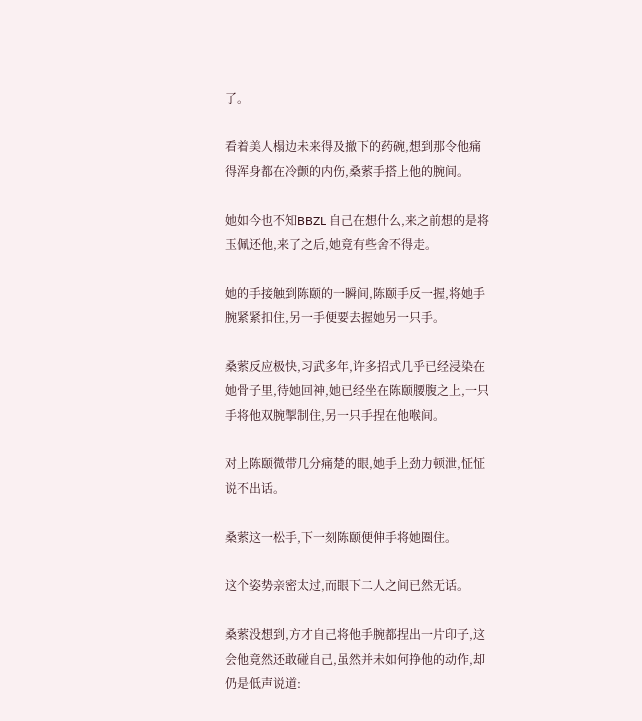了。

看着美人榻边未来得及撤下的药碗,想到那令他痛得浑身都在冷颤的内伤,桑萦手搭上他的腕间。

她如今也不知BBZL 自己在想什么,来之前想的是将玉佩还他,来了之后,她竟有些舍不得走。

她的手接触到陈颐的一瞬间,陈颐手反一握,将她手腕紧紧扣住,另一手便要去握她另一只手。

桑萦反应极快,习武多年,许多招式几乎已经浸染在她骨子里,待她回神,她已经坐在陈颐腰腹之上,一只手将他双腕掣制住,另一只手捏在他喉间。

对上陈颐微带几分痛楚的眼,她手上劲力顿泄,怔怔说不出话。

桑萦这一松手,下一刻陈颐便伸手将她圈住。

这个姿势亲密太过,而眼下二人之间已然无话。

桑萦没想到,方才自己将他手腕都捏出一片印子,这会他竟然还敢碰自己,虽然并未如何挣他的动作,却仍是低声说道: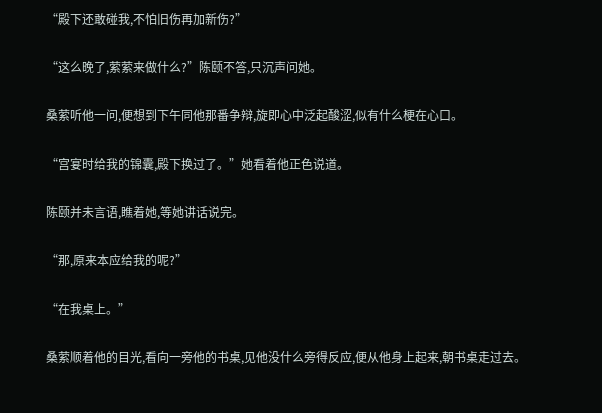“殿下还敢碰我,不怕旧伤再加新伤?”

“这么晚了,萦萦来做什么?”陈颐不答,只沉声问她。

桑萦听他一问,便想到下午同他那番争辩,旋即心中泛起酸涩,似有什么梗在心口。

“宫宴时给我的锦囊,殿下换过了。”她看着他正色说道。

陈颐并未言语,瞧着她,等她讲话说完。

“那,原来本应给我的呢?”

“在我桌上。”

桑萦顺着他的目光,看向一旁他的书桌,见他没什么旁得反应,便从他身上起来,朝书桌走过去。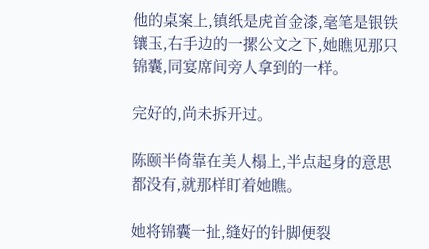他的桌案上,镇纸是虎首金漆,毫笔是银铁镶玉,右手边的一摞公文之下,她瞧见那只锦囊,同宴席间旁人拿到的一样。

完好的,尚未拆开过。

陈颐半倚靠在美人榻上,半点起身的意思都没有,就那样盯着她瞧。

她将锦囊一扯,缝好的针脚便裂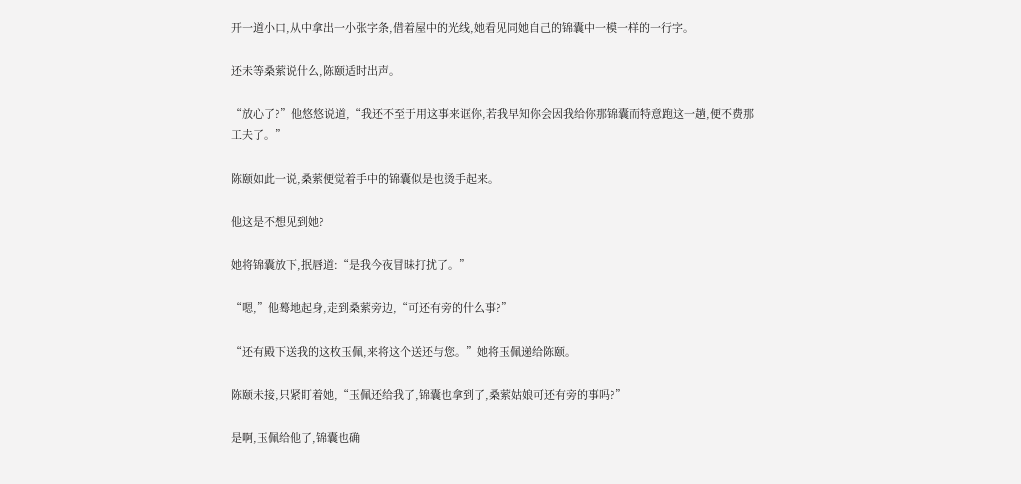开一道小口,从中拿出一小张字条,借着屋中的光线,她看见同她自己的锦囊中一模一样的一行字。

还未等桑萦说什么,陈颐适时出声。

“放心了?”他悠悠说道,“我还不至于用这事来诓你,若我早知你会因我给你那锦囊而特意跑这一趟,便不费那工夫了。”

陈颐如此一说,桑萦便觉着手中的锦囊似是也烫手起来。

他这是不想见到她?

她将锦囊放下,抿唇道:“是我今夜冒昧打扰了。”

“嗯,”他蓦地起身,走到桑萦旁边,“可还有旁的什么事?”

“还有殿下送我的这枚玉佩,来将这个送还与您。”她将玉佩递给陈颐。

陈颐未接,只紧盯着她,“玉佩还给我了,锦囊也拿到了,桑萦姑娘可还有旁的事吗?”

是啊,玉佩给他了,锦囊也确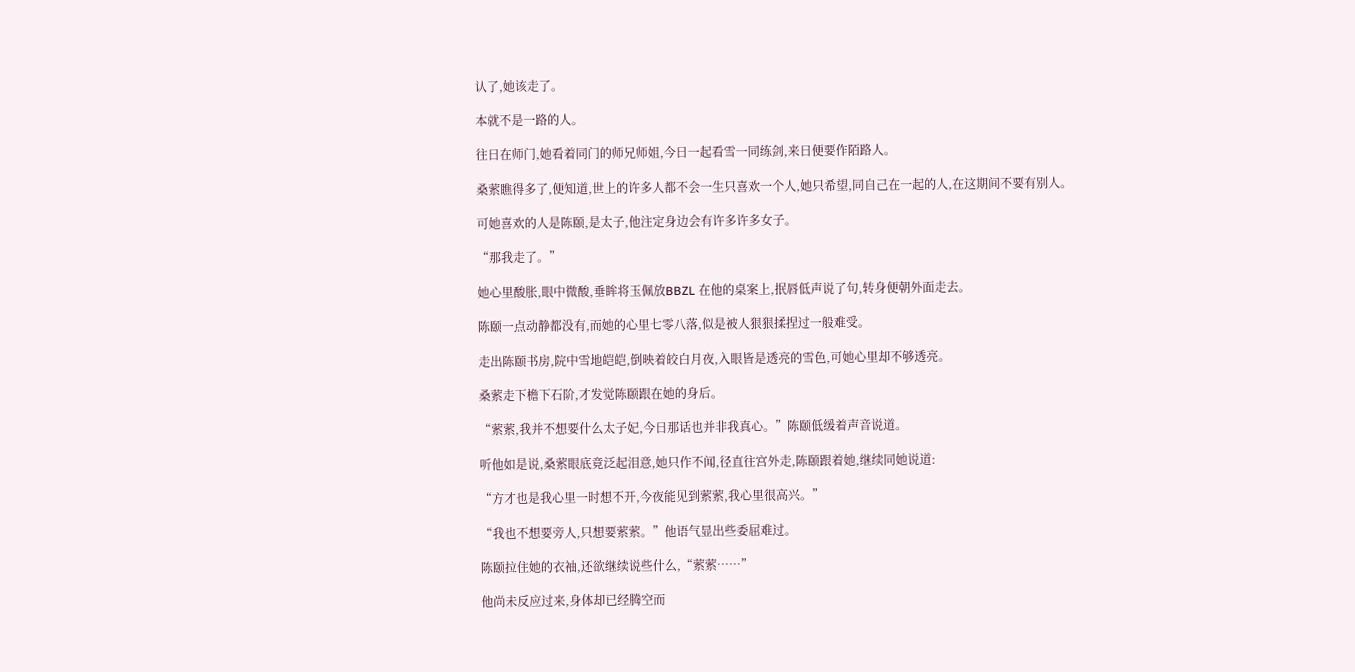认了,她该走了。

本就不是一路的人。

往日在师门,她看着同门的师兄师姐,今日一起看雪一同练剑,来日便要作陌路人。

桑萦瞧得多了,便知道,世上的许多人都不会一生只喜欢一个人,她只希望,同自己在一起的人,在这期间不要有别人。

可她喜欢的人是陈颐,是太子,他注定身边会有许多许多女子。

“那我走了。”

她心里酸胀,眼中微酸,垂眸将玉佩放BBZL 在他的桌案上,抿唇低声说了句,转身便朝外面走去。

陈颐一点动静都没有,而她的心里七零八落,似是被人狠狠揉捏过一般难受。

走出陈颐书房,院中雪地皑皑,倒映着皎白月夜,入眼皆是透亮的雪色,可她心里却不够透亮。

桑萦走下檐下石阶,才发觉陈颐跟在她的身后。

“萦萦,我并不想要什么太子妃,今日那话也并非我真心。”陈颐低缓着声音说道。

听他如是说,桑萦眼底竟泛起泪意,她只作不闻,径直往宫外走,陈颐跟着她,继续同她说道:

“方才也是我心里一时想不开,今夜能见到萦萦,我心里很高兴。”

“我也不想要旁人,只想要萦萦。”他语气显出些委屈难过。

陈颐拉住她的衣袖,还欲继续说些什么,“萦萦……”

他尚未反应过来,身体却已经腾空而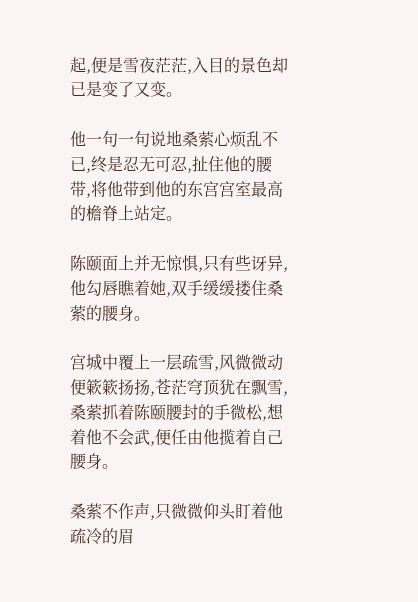起,便是雪夜茫茫,入目的景色却已是变了又变。

他一句一句说地桑萦心烦乱不已,终是忍无可忍,扯住他的腰带,将他带到他的东宫宫室最高的檐脊上站定。

陈颐面上并无惊惧,只有些讶异,他勾唇瞧着她,双手缓缓搂住桑萦的腰身。

宫城中覆上一层疏雪,风微微动便簌簌扬扬,苍茫穹顶犹在飘雪,桑萦抓着陈颐腰封的手微松,想着他不会武,便任由他揽着自己腰身。

桑萦不作声,只微微仰头盯着他疏冷的眉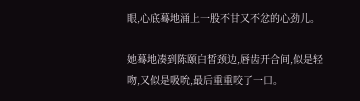眼,心底蓦地涌上一股不甘又不忿的心劲儿。

她蓦地凑到陈颐白皙颈边,唇齿开合间,似是轻吻,又似是吸吮,最后重重咬了一口。